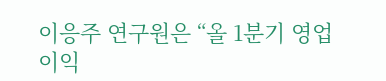이응주 연구원은 “올 1분기 영업이익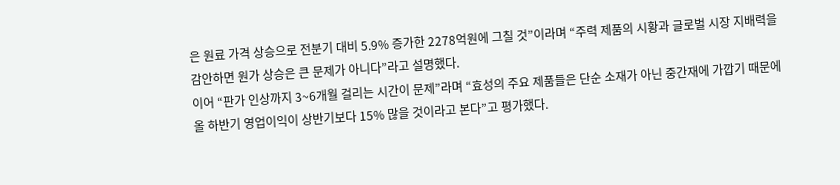은 원료 가격 상승으로 전분기 대비 5.9% 증가한 2278억원에 그칠 것”이라며 “주력 제품의 시황과 글로벌 시장 지배력을 감안하면 원가 상승은 큰 문제가 아니다”라고 설명했다.
이어 “판가 인상까지 3~6개월 걸리는 시간이 문제”라며 “효성의 주요 제품들은 단순 소재가 아닌 중간재에 가깝기 때문에 올 하반기 영업이익이 상반기보다 15% 많을 것이라고 본다”고 평가했다.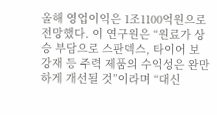올해 영업이익은 1조1100억원으로 전망했다. 이 연구원은 “원료가 상승 부담으로 스판덱스, 타이어 보강재 등 주력 제품의 수익성은 완만하게 개선될 것”이라며 “대신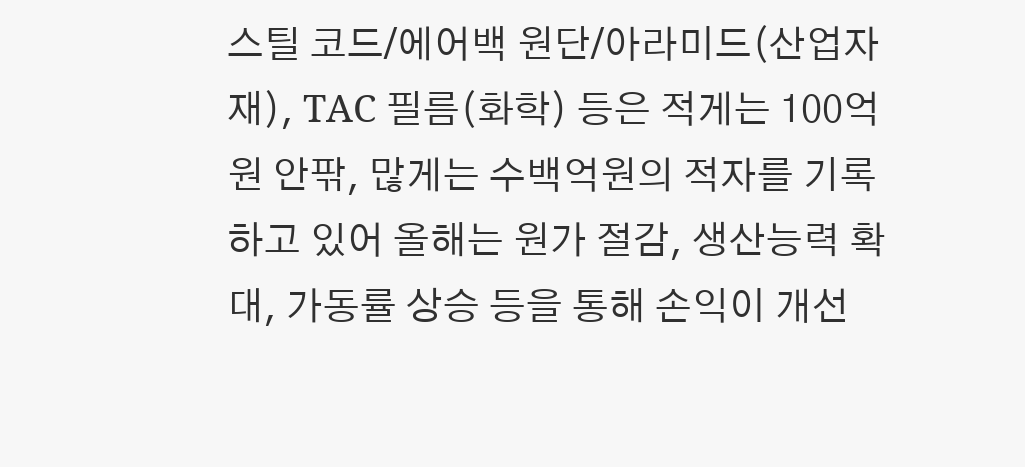스틸 코드/에어백 원단/아라미드(산업자재), TAC 필름(화학) 등은 적게는 100억원 안팎, 많게는 수백억원의 적자를 기록하고 있어 올해는 원가 절감, 생산능력 확대, 가동률 상승 등을 통해 손익이 개선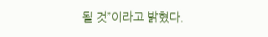될 것”이라고 밝혔다.